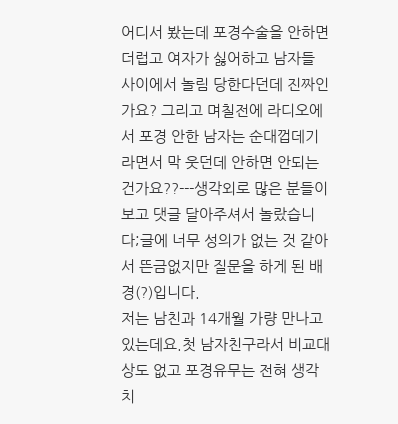어디서 봤는데 포경수술을 안하면 더럽고 여자가 싫어하고 남자들 사이에서 놀림 당한다던데 진짜인가요? 그리고 며칠전에 라디오에서 포경 안한 남자는 순대껍데기라면서 막 웃던데 안하면 안되는 건가요??---생각외로 많은 분들이 보고 댓글 달아주셔서 놀랐습니다;글에 너무 성의가 없는 것 같아서 뜬금없지만 질문을 하게 된 배경(?)입니다.
저는 남친과 14개월 가량 만나고 있는데요.첫 남자친구라서 비교대상도 없고 포경유무는 전혀 생각치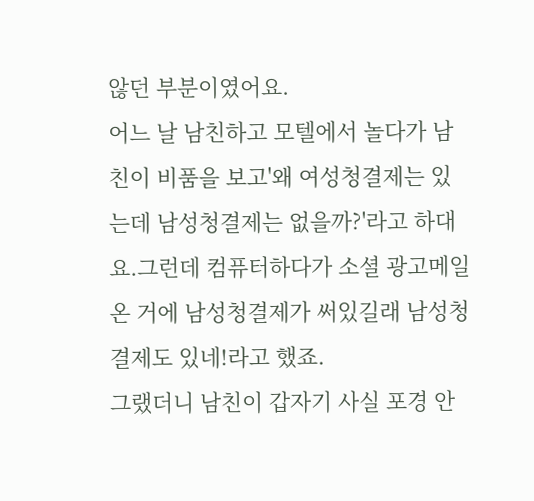않던 부분이였어요.
어느 날 남친하고 모텔에서 놀다가 남친이 비품을 보고'왜 여성청결제는 있는데 남성청결제는 없을까?'라고 하대요.그런데 컴퓨터하다가 소셜 광고메일 온 거에 남성청결제가 써있길래 남성청결제도 있네!라고 했죠.
그랬더니 남친이 갑자기 사실 포경 안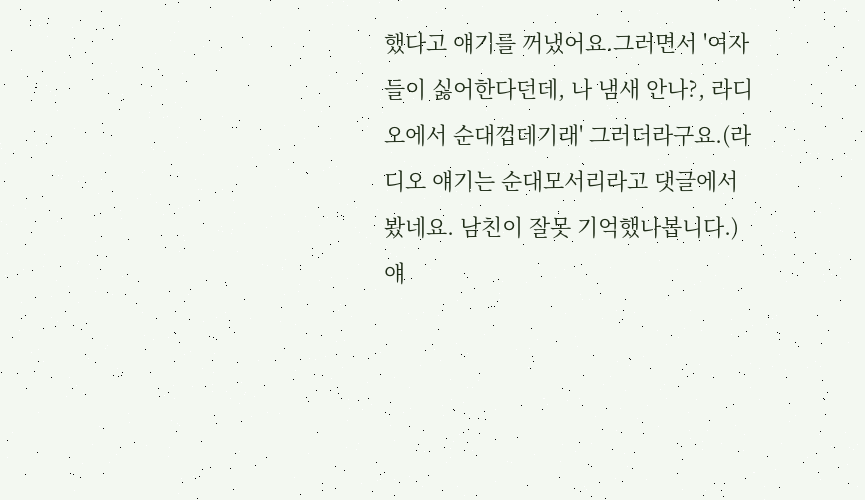했다고 얘기를 꺼냈어요.그러면서 '여자들이 싫어한다던데, 나 냄새 안나?, 라디오에서 순대껍데기래' 그러더라구요.(라디오 얘기는 순대모서리라고 댓글에서 봤네요. 남친이 잘못 기억했나봅니다.)얘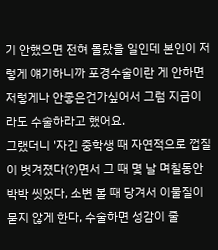기 안했으면 전혀 몰랐을 일인데 본인이 저렇게 얘기하니까 포경수술이란 게 안하면저렇게나 안좋은건가싶어서 그럼 지금이라도 수술하라고 했어요.
그랬더니 '자긴 중학생 때 자연적으로 껍질이 벗겨졌다(?)면서 그 때 몇 날 며칠동안 박박 씻었다, 소변 볼 때 당겨서 이물질이 묻지 않게 한다, 수술하면 성감이 줄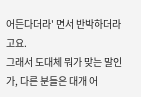어든다더라' 면서 반박하더라고요.
그래서 도대체 뭐가 맞는 말인가, 다른 분들은 대개 어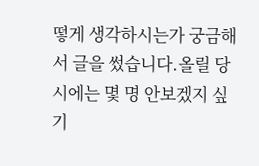떻게 생각하시는가 궁금해서 글을 썼습니다.올릴 당시에는 몇 명 안보겠지 싶기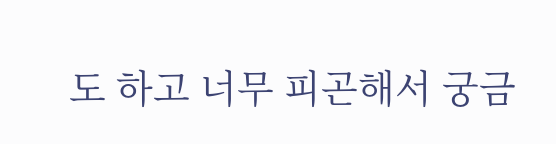도 하고 너무 피곤해서 궁금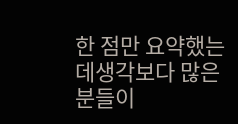한 점만 요약했는데생각보다 많은 분들이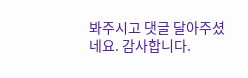봐주시고 댓글 달아주셨네요. 감사합니다.